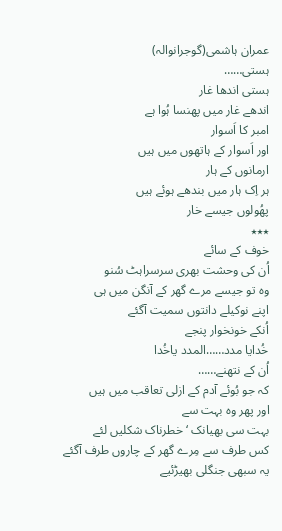عمران ہاشمی(گوجرانوالہ)
ہستی……
ہستی اندھا غار
اندھے غار میں پھنسا ہُوا ہے
امبر کا اَسوار
اور اَسوار کے ہاتھوں میں ہیں
ارمانوں کے ہار
ہر اِک ہار میں بندھے ہوئے ہیں
پھُولوں جیسے خار
٭٭٭
خوف کے سائے
اُن کی وحشت بھری سرسراہٹ سُنو
وہ تو جیسے مرے گھر کے آنگن میں ہی
اپنے نوکیلے دانتوں سمیت آگئے
اُنکے خونخوار پنجے
خُدایا مدد……المدد یاخُدا
اُن کے نتھنے……
کہ جو بُوئے آدم کے ازلی تعاقب میں ہیں
اور پھر وہ بہت سے
بہت سی بھیانک ‘خطرناک شکلیں لئے
کس طرف سے مِرے گھر کے چاروں طرف آگئے
یہ سبھی جنگلی بھیڑئیے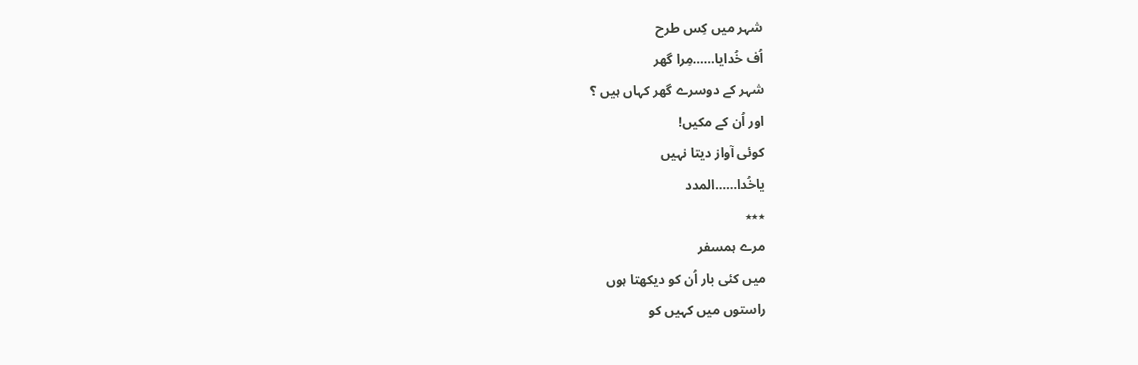شہر میں کِس طرح
اُف خُدایا……مِرا گھر
شہر کے دوسرے گھر کہاں ہیں ؟
اور اُن کے مکیں!
کوئی آواز دیتا نہیں
یاخُدا……المدد
٭٭٭
مرے ہمسفر
میں کئی بار اُن کو دیکھتا ہوں
راستوں میں کہیں کو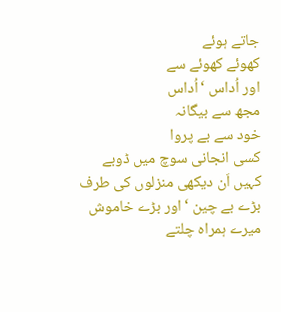جاتے ہوئے
کھوئے کھوئے سے
اور اُداس ‘اُداس
مجھ سے بیگانہ
خود سے بے پروا
کسی انجانی سوچ میں ڈوبے
کہیں اَن دیکھی منزلوں کی طرف
بڑے بے چین ‘اور بڑے خاموش
میرے ہمراہ چلتے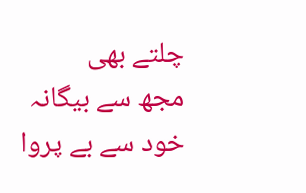چلتے بھی
مجھ سے بیگانہ خود سے بے پروا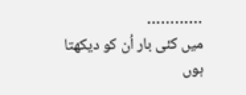…………
میں کئی بار اُن کو دیکھتا ہوں